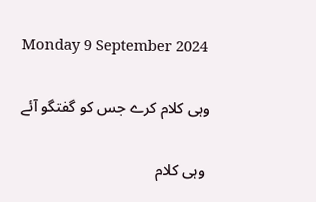Monday 9 September 2024

وہی کلام کرے جس کو گفتگو آئے

 وہی کلام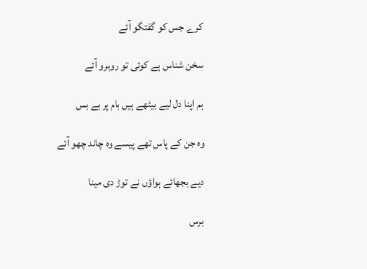کرے جس کو گفتگو آئے

سخن شناس ہے کوئی تو روبرو آئے

ہم اپنا دل لیے بیٹھے ہیں بام پر بے بس

وہ جن کے پاس تھے پیسے وہ چاند چھو آئے

دیے بجھائے ہواؤں نے توڑ دی مینا

برس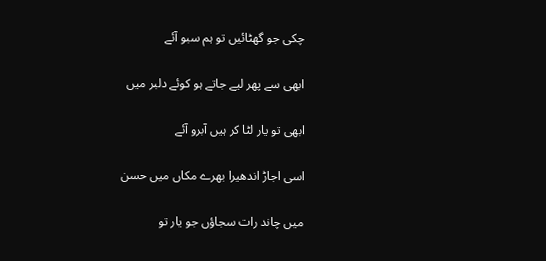چکی جو گھٹائیں تو ہم سبو آئے

ابھی سے پھر لیے جاتے ہو کوئے دلبر میں

ابھی تو یار لٹا کر ہیں آبرو آئے

اسی اجاڑ اندھیرا بھرے مکاں میں حسن

میں چاند رات سجاؤں جو یار تو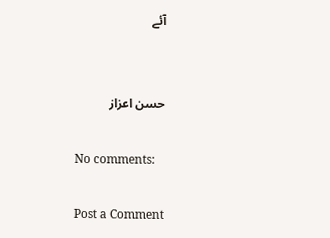آئے


حسن اعزاز

No comments:

Post a Comment